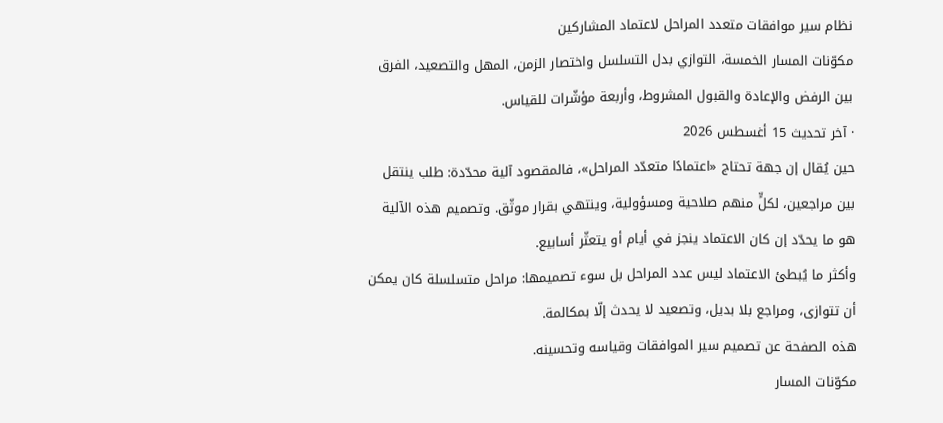نظام سير موافقات متعدد المراحل لاعتماد المشاركين
مكوّنات المسار الخمسة، التوازي بدل التسلسل واختصار الزمن، المهل والتصعيد، الفرق بين الرفض والإعادة والقبول المشروط، وأربعة مؤشّرات للقياس.
· آخر تحديث 15 أغسطس 2026
حين يُقال إن جهة تحتاج «اعتمادًا متعدّد المراحل»، فالمقصود آلية محدّدة: طلب ينتقل بين مراجعين، لكلٍّ منهم صلاحية ومسؤولية، وينتهي بقرار موثّق. وتصميم هذه الآلية هو ما يحدّد إن كان الاعتماد ينجز في أيام أو يتعثّر أسابيع.
وأكثر ما يُبطئ الاعتماد ليس عدد المراحل بل سوء تصميمها: مراحل متسلسلة كان يمكن أن تتوازى، ومراجع بلا بديل، وتصعيد لا يحدث إلّا بمكالمة.
هذه الصفحة عن تصميم سير الموافقات وقياسه وتحسينه.
مكوّنات المسار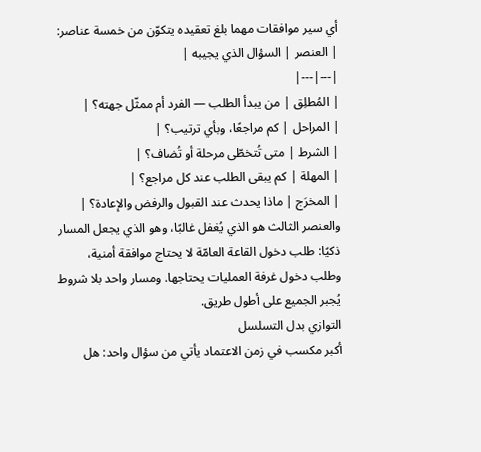أي سير موافقات مهما بلغ تعقيده يتكوّن من خمسة عناصر:
| العنصر | السؤال الذي يجيبه |
|---|---|
| المُطلِق | من يبدأ الطلب — الفرد أم ممثّل جهته؟ |
| المراحل | كم مراجعًا، وبأي ترتيب؟ |
| الشرط | متى تُتخطّى مرحلة أو تُضاف؟ |
| المهلة | كم يبقى الطلب عند كل مراجع؟ |
| المخرَج | ماذا يحدث عند القبول والرفض والإعادة؟ |
والعنصر الثالث هو الذي يُغفل غالبًا، وهو الذي يجعل المسار ذكيًا: طلب دخول القاعة العامّة لا يحتاج موافقة أمنية، وطلب دخول غرفة العمليات يحتاجها. ومسار واحد بلا شروط يُجبر الجميع على أطول طريق.
التوازي بدل التسلسل
أكبر مكسب في زمن الاعتماد يأتي من سؤال واحد: هل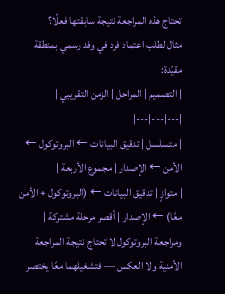تحتاج هذه المراجعة نتيجة سابقتها فعلًا؟
مثال لطلب اعتماد فرد في وفد رسمي بمنطقة مقيّدة:
| التصميم | المراحل | الزمن التقريبي |
|---|---|---|
| متسلسل | تدقيق البيانات ← البروتوكول ← الأمن ← الإصدار | مجموع الأربعة |
| متوازٍ | تدقيق البيانات ← (البروتوكول + الأمن معًا) ← الإصدار | أقصر مرحلة مشتركة |
ومراجعة البروتوكول لا تحتاج نتيجة المراجعة الأمنية ولا العكس — فتشغيلهما معًا يختصر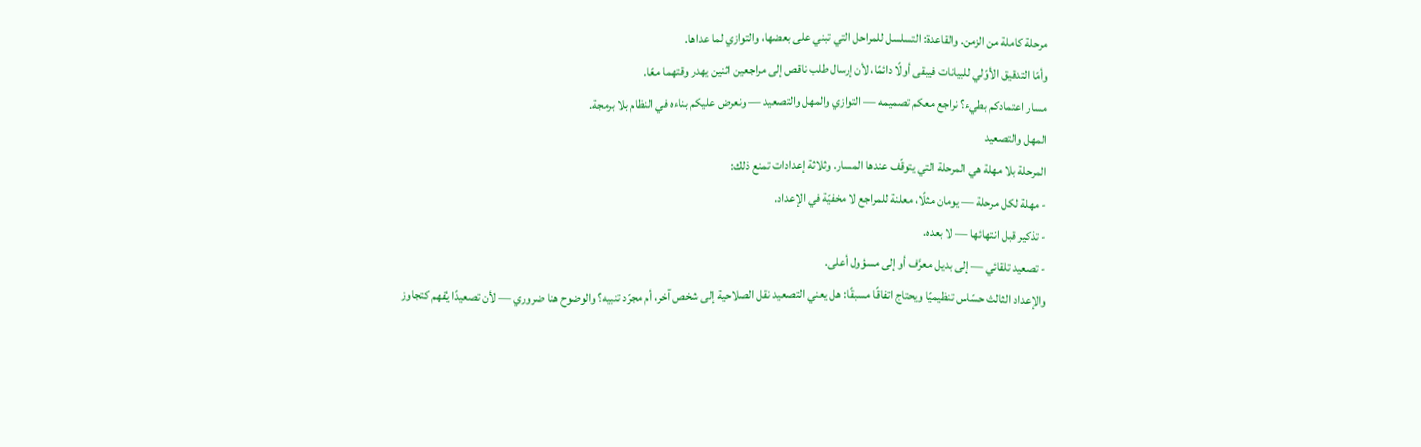مرحلة كاملة من الزمن. والقاعدة: التسلسل للمراحل التي تبني على بعضها، والتوازي لما عداها.
وأمّا التدقيق الأوّلي للبيانات فيبقى أولًا دائمًا، لأن إرسال طلب ناقص إلى مراجعين اثنين يهدر وقتهما معًا.
مسار اعتمادكم بطيء؟ نراجع معكم تصميمه — التوازي والمهل والتصعيد — ونعرض عليكم بناءه في النظام بلا برمجة.
المهل والتصعيد
المرحلة بلا مهلة هي المرحلة التي يتوقّف عندها المسار. وثلاثة إعدادات تمنع ذلك:
- مهلة لكل مرحلة — يومان مثلًا، معلنة للمراجع لا مخفيّة في الإعداد.
- تذكير قبل انتهائها — لا بعده.
- تصعيد تلقائي — إلى بديل معرَّف أو إلى مسؤول أعلى.
والإعداد الثالث حسّاس تنظيميًا ويحتاج اتفاقًا مسبقًا: هل يعني التصعيد نقل الصلاحية إلى شخص آخر، أم مجرّد تنبيه؟ والوضوح هنا ضروري — لأن تصعيدًا يُفهم كتجاوز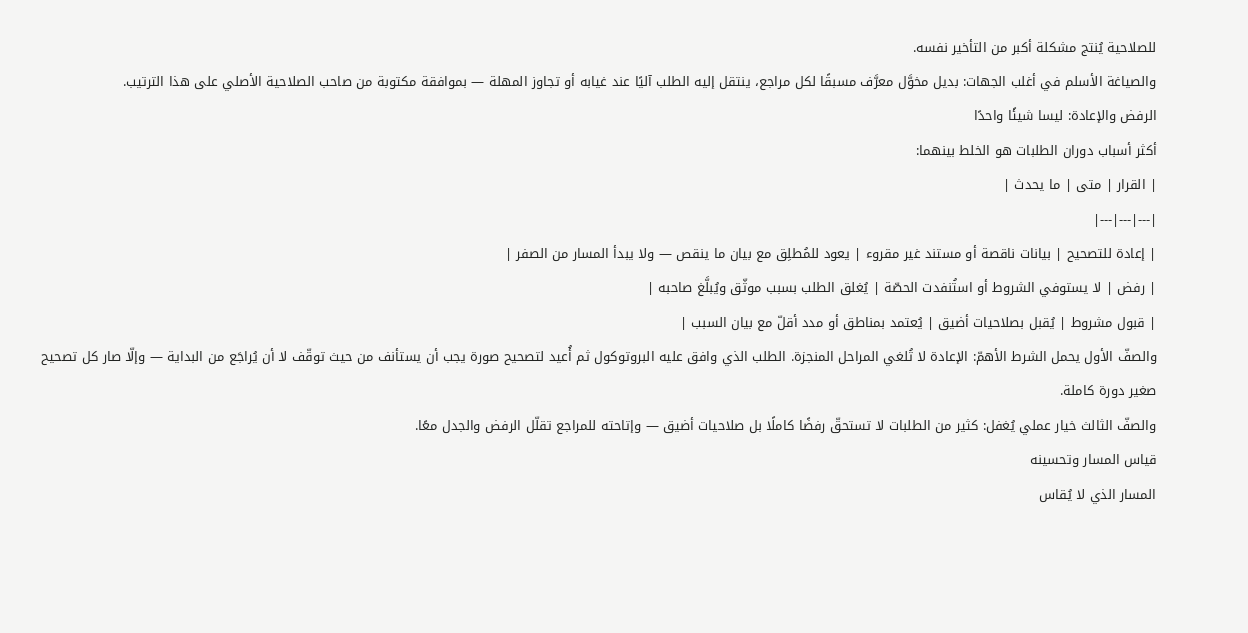للصلاحية يُنتج مشكلة أكبر من التأخير نفسه.
والصياغة الأسلم في أغلب الجهات: بديل مخوَّل معرَّف مسبقًا لكل مراجع، ينتقل إليه الطلب آليًا عند غيابه أو تجاوز المهلة — بموافقة مكتوبة من صاحب الصلاحية الأصلي على هذا الترتيب.
الرفض والإعادة: ليسا شيئًا واحدًا
أكثر أسباب دوران الطلبات هو الخلط بينهما:
| القرار | متى | ما يحدث |
|---|---|---|
| إعادة للتصحيح | بيانات ناقصة أو مستند غير مقروء | يعود للمُطلِق مع بيان ما ينقص — ولا يبدأ المسار من الصفر |
| رفض | لا يستوفي الشروط أو استُنفدت الحصّة | يُغلق الطلب بسبب موثّق ويُبلَّغ صاحبه |
| قبول مشروط | يُقبل بصلاحيات أضيق | يُعتمد بمناطق أو مدد أقلّ مع بيان السبب |
والصفّ الأول يحمل الشرط الأهمّ: الإعادة لا تُلغي المراحل المنجزة. الطلب الذي وافق عليه البروتوكول ثم أُعيد لتصحيح صورة يجب أن يستأنف من حيث توقّف لا أن يُراجَع من البداية — وإلّا صار كل تصحيح صغير دورة كاملة.
والصفّ الثالث خيار عملي يُغفل: كثير من الطلبات لا تستحقّ رفضًا كاملًا بل صلاحيات أضيق — وإتاحته للمراجع تقلّل الرفض والجدل معًا.
قياس المسار وتحسينه
المسار الذي لا يُقاس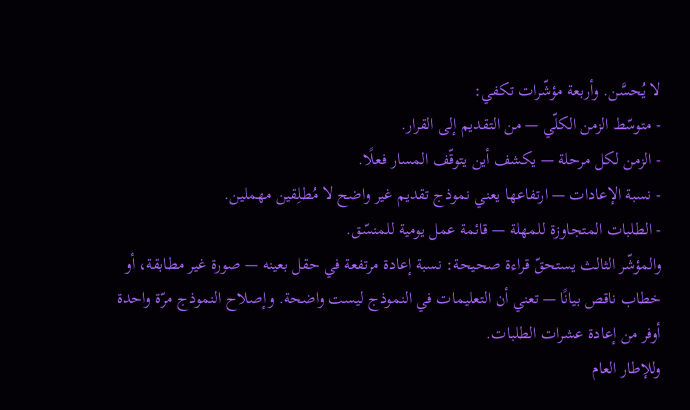لا يُحسَّن. وأربعة مؤشّرات تكفي:
- متوسّط الزمن الكلّي — من التقديم إلى القرار.
- الزمن لكل مرحلة — يكشف أين يتوقّف المسار فعلًا.
- نسبة الإعادات — ارتفاعها يعني نموذج تقديم غير واضح لا مُطلِقين مهملين.
- الطلبات المتجاوزة للمهلة — قائمة عمل يومية للمنسّق.
والمؤشّر الثالث يستحقّ قراءة صحيحة: نسبة إعادة مرتفعة في حقل بعينه — صورة غير مطابقة، أو خطاب ناقص بيانًا — تعني أن التعليمات في النموذج ليست واضحة. وإصلاح النموذج مرّة واحدة أوفر من إعادة عشرات الطلبات.
وللإطار العام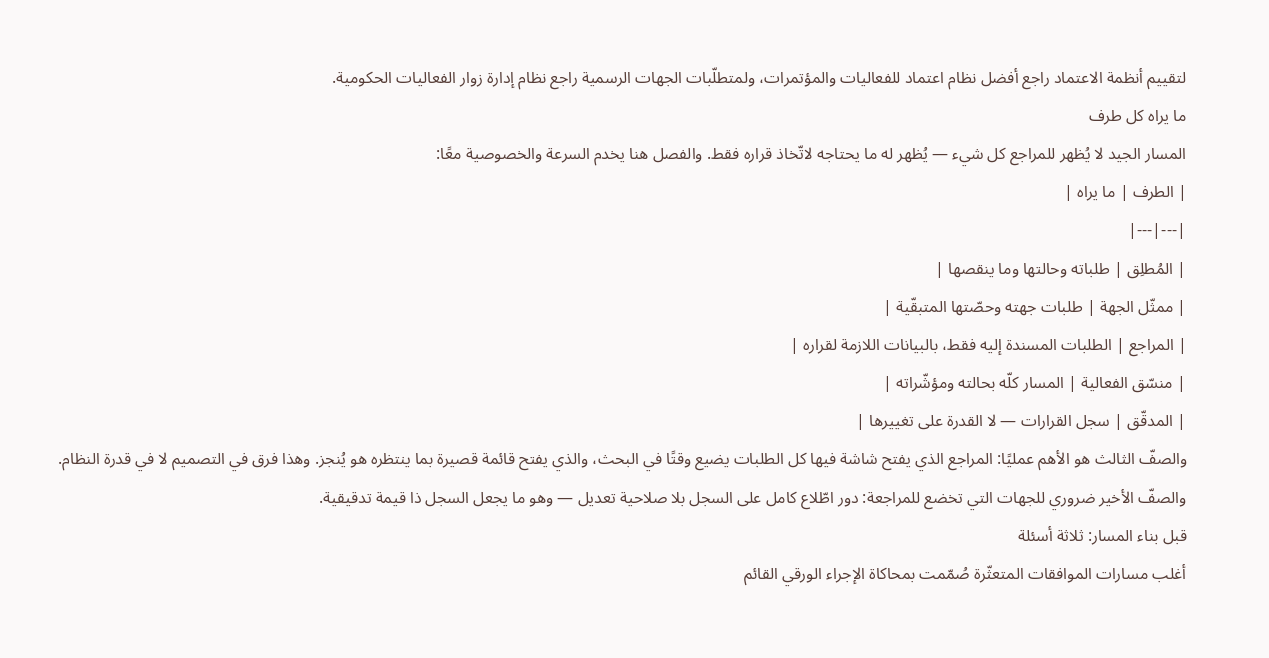لتقييم أنظمة الاعتماد راجع أفضل نظام اعتماد للفعاليات والمؤتمرات، ولمتطلّبات الجهات الرسمية راجع نظام إدارة زوار الفعاليات الحكومية.
ما يراه كل طرف
المسار الجيد لا يُظهر للمراجع كل شيء — يُظهر له ما يحتاجه لاتّخاذ قراره فقط. والفصل هنا يخدم السرعة والخصوصية معًا:
| الطرف | ما يراه |
|---|---|
| المُطلِق | طلباته وحالتها وما ينقصها |
| ممثّل الجهة | طلبات جهته وحصّتها المتبقّية |
| المراجع | الطلبات المسندة إليه فقط، بالبيانات اللازمة لقراره |
| منسّق الفعالية | المسار كلّه بحالته ومؤشّراته |
| المدقّق | سجل القرارات — لا القدرة على تغييرها |
والصفّ الثالث هو الأهم عمليًا: المراجع الذي يفتح شاشة فيها كل الطلبات يضيع وقتًا في البحث، والذي يفتح قائمة قصيرة بما ينتظره هو يُنجز. وهذا فرق في التصميم لا في قدرة النظام.
والصفّ الأخير ضروري للجهات التي تخضع للمراجعة: دور اطّلاع كامل على السجل بلا صلاحية تعديل — وهو ما يجعل السجل ذا قيمة تدقيقية.
قبل بناء المسار: ثلاثة أسئلة
أغلب مسارات الموافقات المتعثّرة صُمّمت بمحاكاة الإجراء الورقي القائم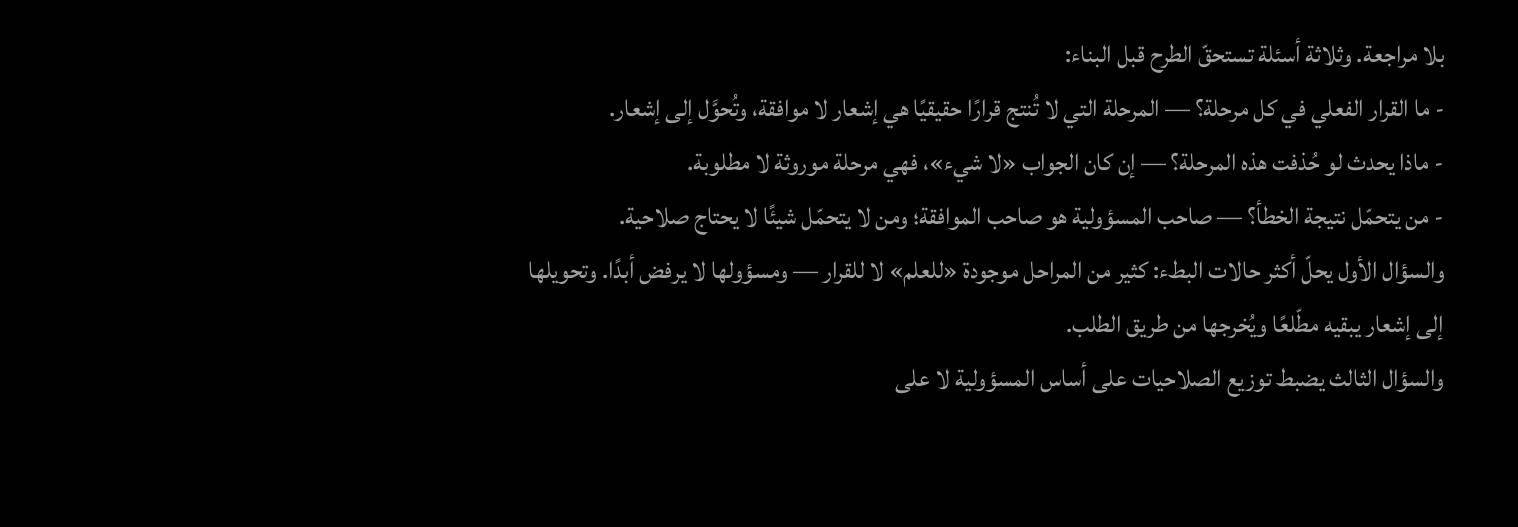بلا مراجعة. وثلاثة أسئلة تستحقّ الطرح قبل البناء:
- ما القرار الفعلي في كل مرحلة؟ — المرحلة التي لا تُنتج قرارًا حقيقيًا هي إشعار لا موافقة، وتُحوَّل إلى إشعار.
- ماذا يحدث لو حُذفت هذه المرحلة؟ — إن كان الجواب «لا شيء»، فهي مرحلة موروثة لا مطلوبة.
- من يتحمّل نتيجة الخطأ؟ — صاحب المسؤولية هو صاحب الموافقة؛ ومن لا يتحمّل شيئًا لا يحتاج صلاحية.
والسؤال الأول يحلّ أكثر حالات البطء: كثير من المراحل موجودة «للعلم» لا للقرار — ومسؤولها لا يرفض أبدًا. وتحويلها إلى إشعار يبقيه مطّلعًا ويُخرجها من طريق الطلب.
والسؤال الثالث يضبط توزيع الصلاحيات على أساس المسؤولية لا على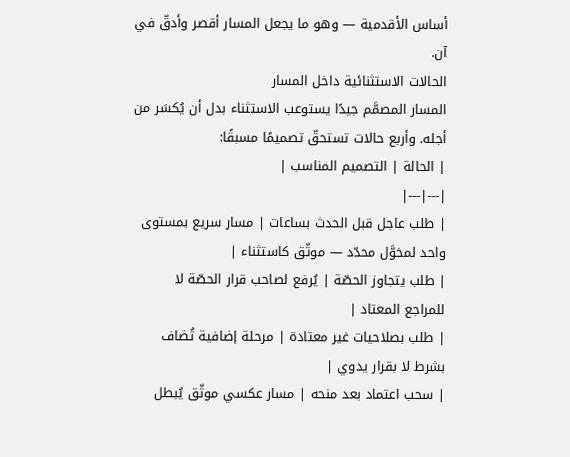أساس الأقدمية — وهو ما يجعل المسار أقصر وأدقّ في آن.
الحالات الاستثنائية داخل المسار
المسار المصمَّم جيدًا يستوعب الاستثناء بدل أن يُكسَر من أجله. وأربع حالات تستحقّ تصميمًا مسبقًا:
| الحالة | التصميم المناسب |
|---|---|
| طلب عاجل قبل الحدث بساعات | مسار سريع بمستوى واحد لمخوَّل محدّد — موثّق كاستثناء |
| طلب يتجاوز الحصّة | يُرفع لصاحب قرار الحصّة لا للمراجع المعتاد |
| طلب بصلاحيات غير معتادة | مرحلة إضافية تُضاف بشرط لا بقرار يدوي |
| سحب اعتماد بعد منحه | مسار عكسي موثّق يُبطل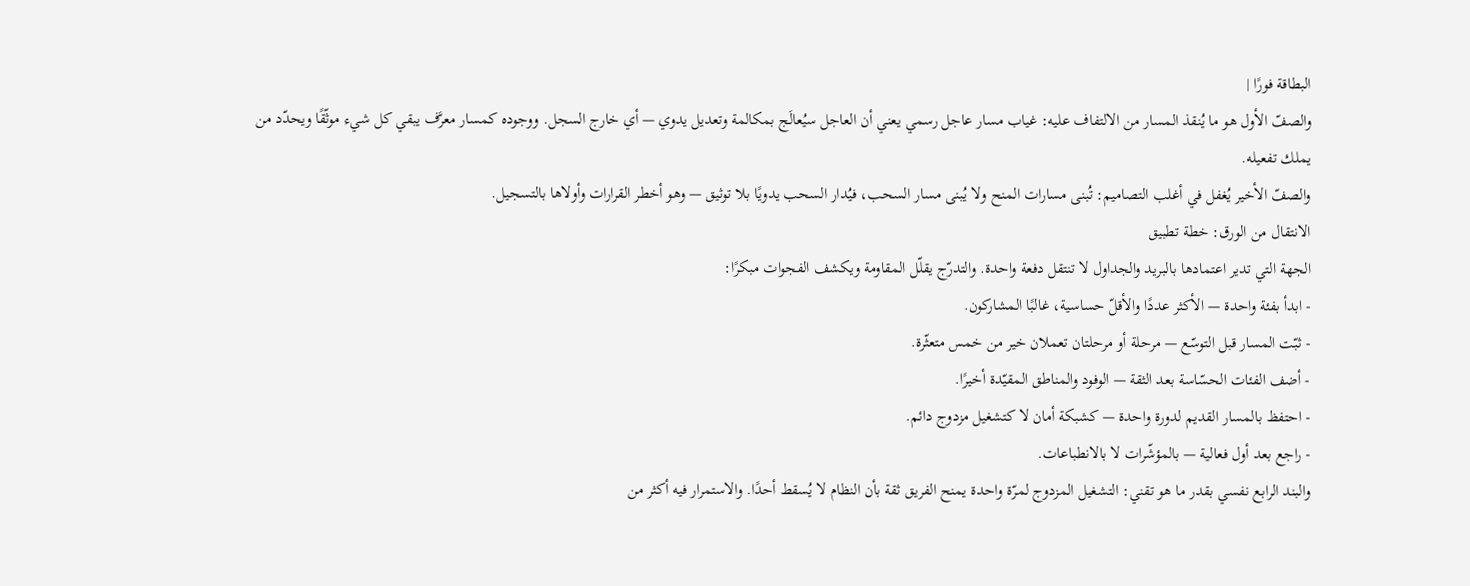البطاقة فورًا |
والصفّ الأول هو ما يُنقذ المسار من الالتفاف عليه: غياب مسار عاجل رسمي يعني أن العاجل سيُعالَج بمكالمة وتعديل يدوي — أي خارج السجل. ووجوده كمسار معرَّف يبقي كل شيء موثّقًا ويحدّد من يملك تفعيله.
والصفّ الأخير يُغفل في أغلب التصاميم: تُبنى مسارات المنح ولا يُبنى مسار السحب، فيُدار السحب يدويًا بلا توثيق — وهو أخطر القرارات وأولاها بالتسجيل.
الانتقال من الورق: خطة تطبيق
الجهة التي تدير اعتمادها بالبريد والجداول لا تنتقل دفعة واحدة. والتدرّج يقلّل المقاومة ويكشف الفجوات مبكرًا:
- ابدأ بفئة واحدة — الأكثر عددًا والأقلّ حساسية، غالبًا المشاركون.
- ثبّت المسار قبل التوسّع — مرحلة أو مرحلتان تعملان خير من خمس متعثّرة.
- أضف الفئات الحسّاسة بعد الثقة — الوفود والمناطق المقيّدة أخيرًا.
- احتفظ بالمسار القديم لدورة واحدة — كشبكة أمان لا كتشغيل مزدوج دائم.
- راجع بعد أول فعالية — بالمؤشّرات لا بالانطباعات.
والبند الرابع نفسي بقدر ما هو تقني: التشغيل المزدوج لمرّة واحدة يمنح الفريق ثقة بأن النظام لا يُسقط أحدًا. والاستمرار فيه أكثر من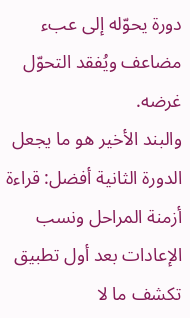دورة يحوّله إلى عبء مضاعف ويُفقد التحوّل غرضه.
والبند الأخير هو ما يجعل الدورة الثانية أفضل: قراءة أزمنة المراحل ونسب الإعادات بعد أول تطبيق تكشف ما لا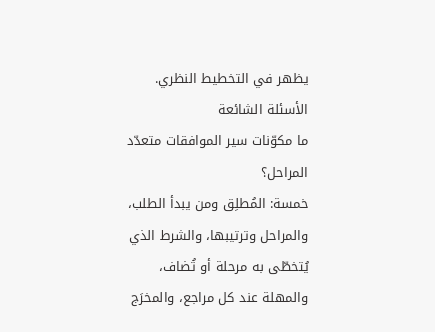يظهر في التخطيط النظري.
الأسئلة الشائعة
ما مكوّنات سير الموافقات متعدّد المراحل؟
خمسة: المُطلِق ومن يبدأ الطلب، والمراحل وترتيبها، والشرط الذي يُتخطّى به مرحلة أو تُضاف، والمهلة عند كل مراجع، والمخرَج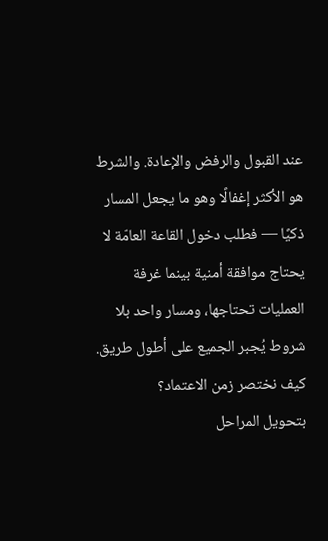عند القبول والرفض والإعادة. والشرط هو الأكثر إغفالًا وهو ما يجعل المسار ذكيًا — فطلب دخول القاعة العامّة لا يحتاج موافقة أمنية بينما غرفة العمليات تحتاجها، ومسار واحد بلا شروط يُجبر الجميع على أطول طريق.
كيف نختصر زمن الاعتماد؟
بتحويل المراحل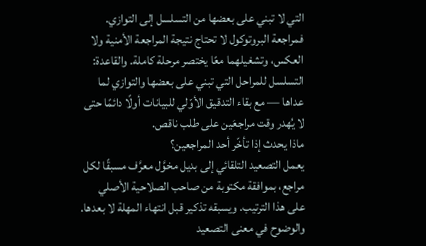التي لا تبني على بعضها من التسلسل إلى التوازي. فمراجعة البروتوكول لا تحتاج نتيجة المراجعة الأمنية ولا العكس، وتشغيلهما معًا يختصر مرحلة كاملة. والقاعدة: التسلسل للمراحل التي تبني على بعضها والتوازي لما عداها — مع بقاء التدقيق الأوّلي للبيانات أولًا دائمًا حتى لا يُهدر وقت مراجعَين على طلب ناقص.
ماذا يحدث إذا تأخّر أحد المراجعين؟
يعمل التصعيد التلقائي إلى بديل مخوَّل معرَّف مسبقًا لكل مراجع، بموافقة مكتوبة من صاحب الصلاحية الأصلي على هذا الترتيب. ويسبقه تذكير قبل انتهاء المهلة لا بعدها. والوضوح في معنى التصعيد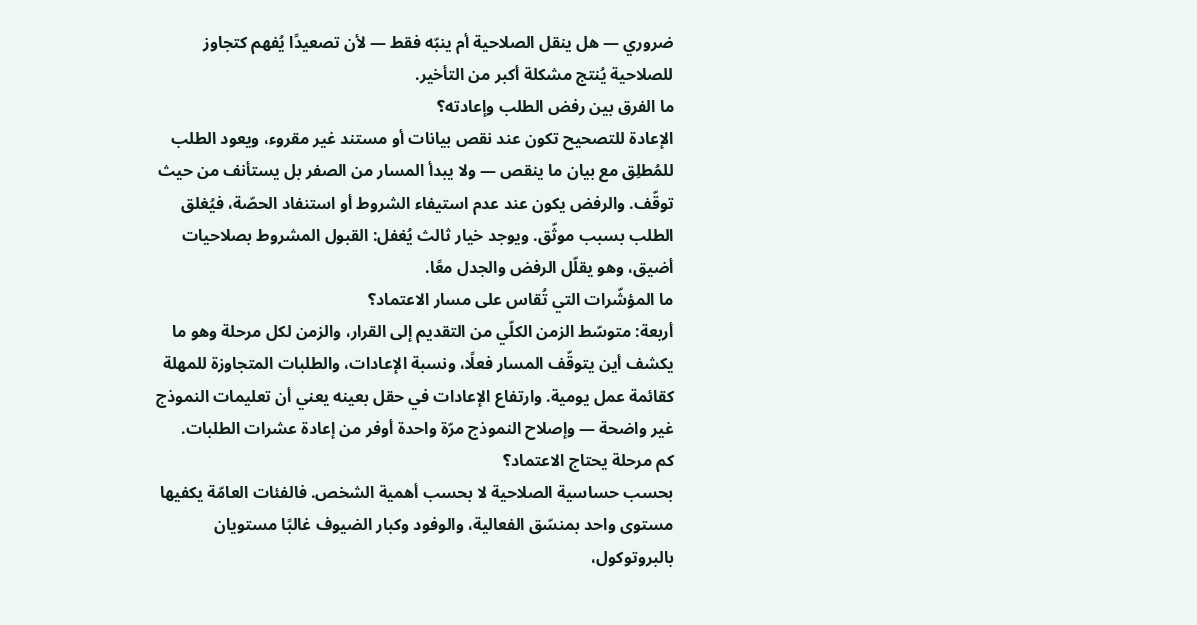ضروري — هل ينقل الصلاحية أم ينبّه فقط — لأن تصعيدًا يُفهم كتجاوز للصلاحية يُنتج مشكلة أكبر من التأخير.
ما الفرق بين رفض الطلب وإعادته؟
الإعادة للتصحيح تكون عند نقص بيانات أو مستند غير مقروء، ويعود الطلب للمُطلِق مع بيان ما ينقص — ولا يبدأ المسار من الصفر بل يستأنف من حيث توقّف. والرفض يكون عند عدم استيفاء الشروط أو استنفاد الحصّة، فيُغلق الطلب بسبب موثّق. ويوجد خيار ثالث يُغفل: القبول المشروط بصلاحيات أضيق، وهو يقلّل الرفض والجدل معًا.
ما المؤشّرات التي تُقاس على مسار الاعتماد؟
أربعة: متوسّط الزمن الكلّي من التقديم إلى القرار، والزمن لكل مرحلة وهو ما يكشف أين يتوقّف المسار فعلًا، ونسبة الإعادات، والطلبات المتجاوزة للمهلة كقائمة عمل يومية. وارتفاع الإعادات في حقل بعينه يعني أن تعليمات النموذج غير واضحة — وإصلاح النموذج مرّة واحدة أوفر من إعادة عشرات الطلبات.
كم مرحلة يحتاج الاعتماد؟
بحسب حساسية الصلاحية لا بحسب أهمية الشخص. فالفئات العامّة يكفيها مستوى واحد بمنسّق الفعالية، والوفود وكبار الضيوف غالبًا مستويان بالبروتوكول،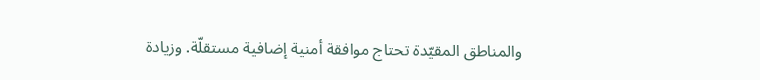والمناطق المقيّدة تحتاج موافقة أمنية إضافية مستقلّة. وزيادة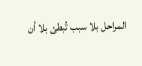المراحل بلا سبب تُبطئ بلا أن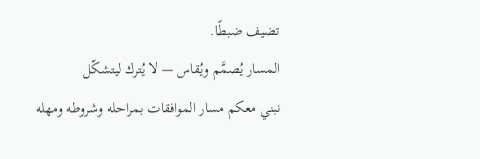تضيف ضبطًا.
المسار يُصمَّم ويُقاس — لا يُترك ليتشكّل
نبني معكم مسار الموافقات بمراحله وشروطه ومهله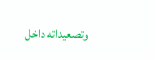وتصعيداته داخل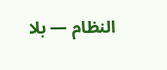النظام — بلا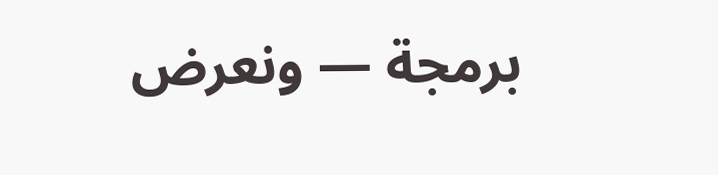برمجة — ونعرض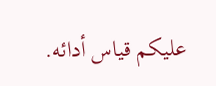عليكم قياس أدائه.